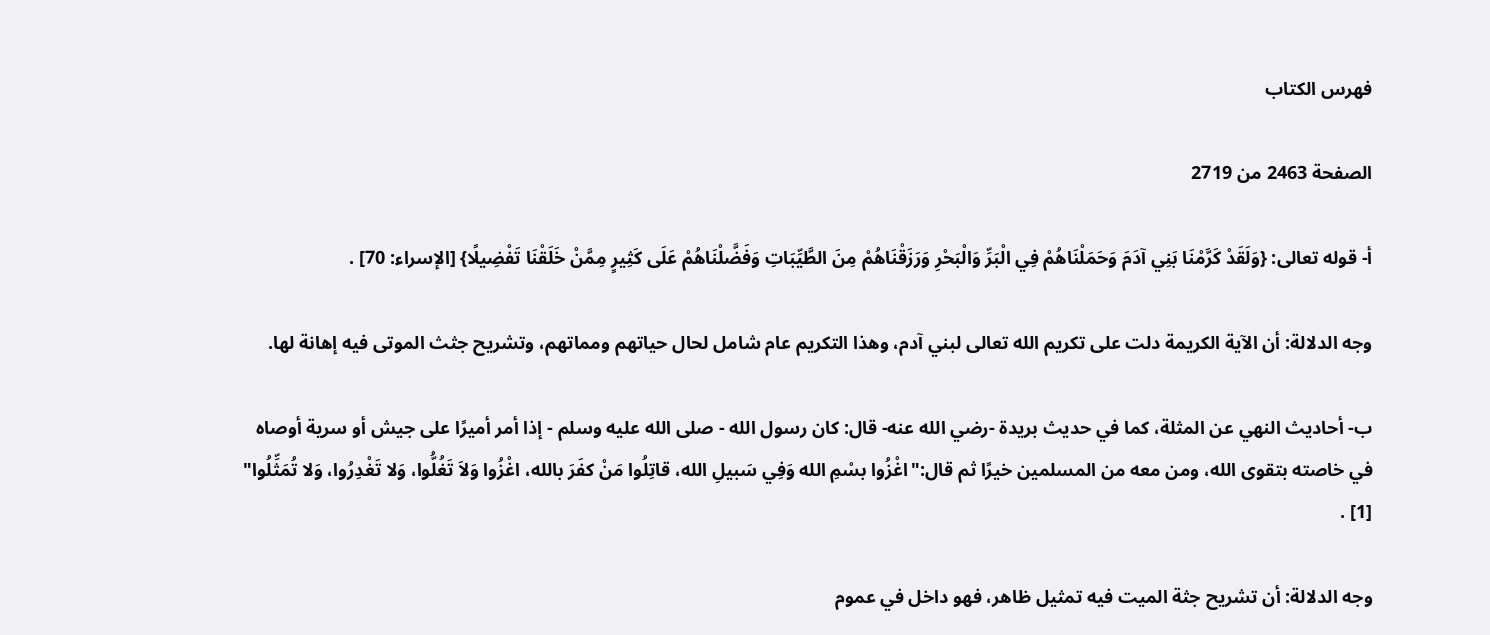فهرس الكتاب

الصفحة 2463 من 2719

أ- قوله تعالى: {وَلَقَدْ كَرَّمْنَا بَنِي آدَمَ وَحَمَلْنَاهُمْ فِي الْبَرِّ وَالْبَحْرِ وَرَزَقْنَاهُمْ مِنَ الطَّيِّبَاتِ وَفَضَّلْنَاهُمْ عَلَى كَثِيرٍ مِمَّنْ خَلَقْنَا تَفْضِيلًا} [الإسراء: 70] .

وجه الدلالة: أن الآية الكريمة دلت على تكريم الله تعالى لبني آدم، وهذا التكريم عام شامل لحال حياتهم ومماتهم، وتشريح جثث الموتى فيه إهانة لها.

ب- أحاديث النهي عن المثلة، كما في حديث بريدة -رضي الله عنه- قال: كان رسول الله - صلى الله عليه وسلم - إذا أمر أميرًا على جيش أو سرية أوصاه في خاصته بتقوى الله، ومن معه من المسلمين خيرًا ثم قال:"اغْزُوا بسْمِ الله وَفِي سَبيلِ الله، قاتِلُوا مَنْ كفَرَ بالله، اغْزُوا وَلاَ تَغُلُّوا، وَلا تَغْدِرُوا، وَلا تُمَثِّلُوا" [1] .

وجه الدلالة: أن تشريح جثة الميت فيه تمثيل ظاهر، فهو داخل في عموم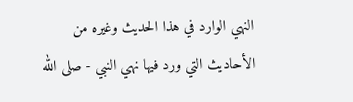النهي الوارد في هذا الحديث وغيره من الأحاديث التي ورد فيها نهي النبي - صلى الله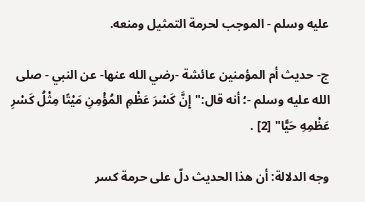عليه وسلم - الموجب لحرمة التمثيل ومنعه.

ج- حديث أم المؤمنين عائشة -رضي الله عنها- عن النبي - صلى الله عليه وسلم -؛ أنه قال:"إِنَّ كَسْرَ عَظْمِ المُؤْمِنِ مَيْتًا مِثْلُ كَسْرِ عَظْمِهِ حَيًّا" [2] .

وجه الدلالة: أن هذا الحديث دلّ على حرمة كسر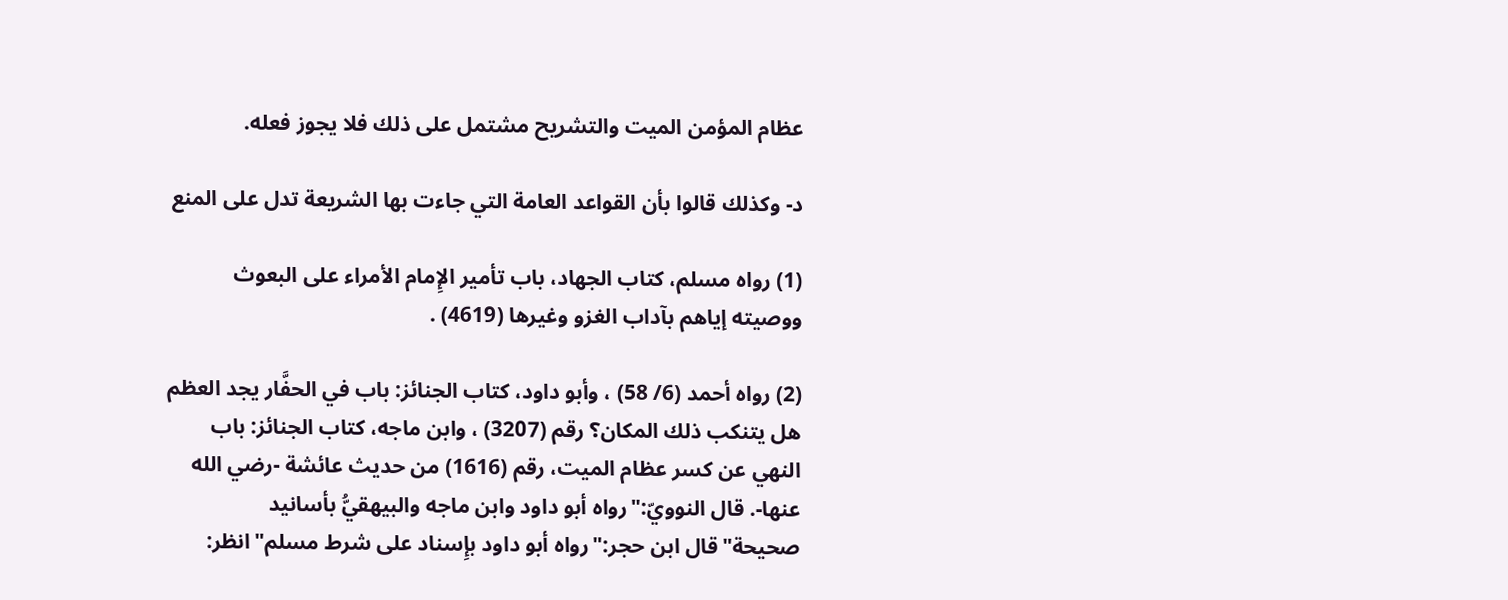عظام المؤمن الميت والتشريح مشتمل على ذلك فلا يجوز فعله.

د- وكذلك قالوا بأن القواعد العامة التي جاءت بها الشريعة تدل على المنع

(1) رواه مسلم، كتاب الجهاد، باب تأمير الإِمام الأمراء على البعوث ووصيته إياهم بآداب الغزو وغيرها (4619) .

(2) رواه أحمد (6/ 58) ، وأبو داود، كتاب الجنائز: باب في الحفَّار يجد العظم هل يتنكب ذلك المكان؟ رقم (3207) ، وابن ماجه، كتاب الجنائز: باب النهي عن كسر عظام الميت، رقم (1616) من حديث عائشة -رضي الله عنها-. قال النوويّ:"رواه أبو داود وابن ماجه والبيهقيُّ بأسانيد صحيحة"قال ابن حجر:"رواه أبو داود بإِسناد على شرط مسلم"انظر: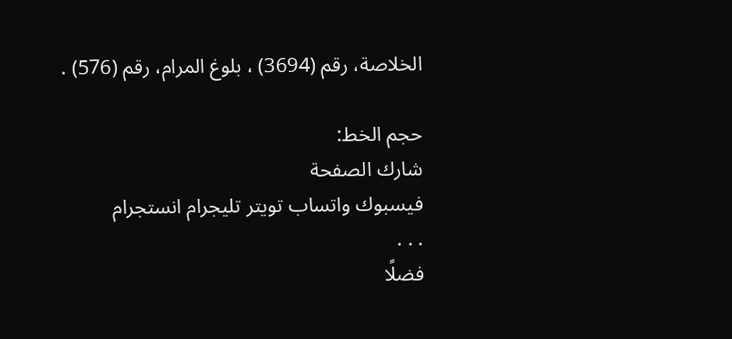الخلاصة، رقم (3694) ، بلوغ المرام، رقم (576) .

حجم الخط:
شارك الصفحة
فيسبوك واتساب تويتر تليجرام انستجرام
. . .
فضلًا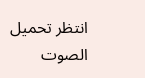انتظر تحميل الصوت